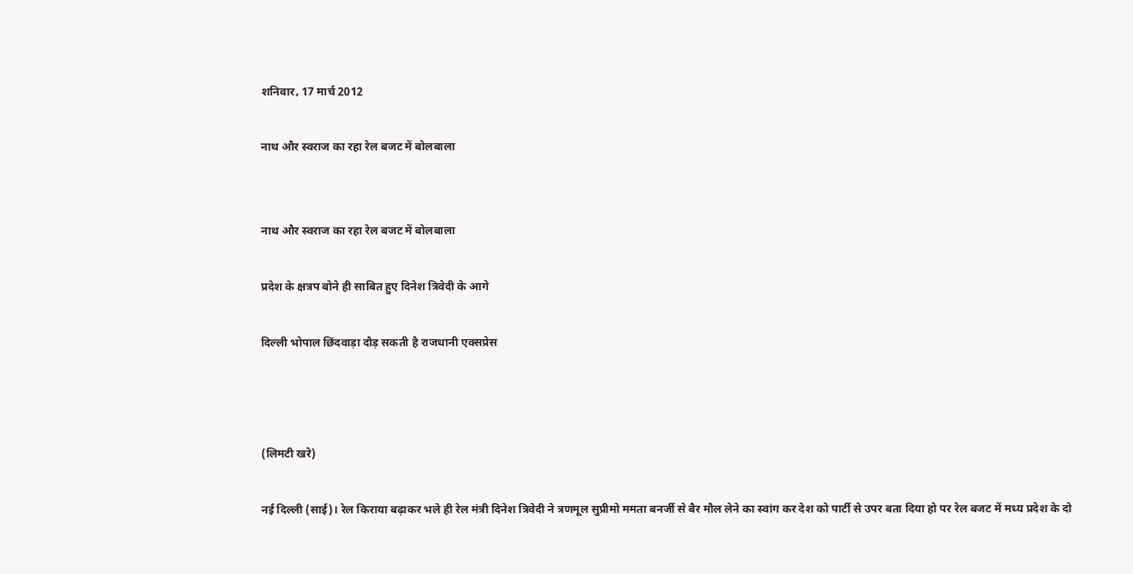शनिवार, 17 मार्च 2012

नाथ और स्वराज का रहा रेल बजट में बोलबाला


नाथ और स्वराज का रहा रेल बजट में बोलबाला

प्रदेश के क्षत्रप बोने ही साबित हुए दिनेश त्रिवेदी के आगे

दिल्ली भोपाल छिंदवाड़ा दौड़ सकती है राजधानी एक्सप्रेस



(लिमटी खरे)

नई दिल्ली (साई)। रेल किराया बढ़ाकर भले ही रेल मंत्री दिनेश त्रिवेदी ने त्रणमूल सुप्रीमो ममता बनर्जी से बैर मौल लेने का स्वांग कर देश को पार्टी से उपर बता दिया हो पर रेल बजट में मध्य प्रदेश के दो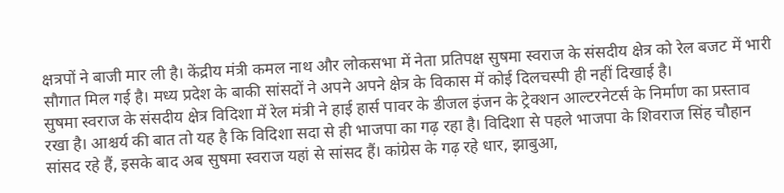क्षत्रपों ने बाजी मार ली है। केंद्रीय मंत्री कमल नाथ और लोकसभा में नेता प्रतिपक्ष सुषमा स्वराज के संसदीय क्षेत्र को रेल बजट में भारी सौगात मिल गई है। मध्य प्रदेश के बाकी सांसदों ने अपने अपने क्षेत्र के विकास में कोई दिलचस्पी ही नहीं दिखाई है।
सुषमा स्वराज के संसदीय क्षेत्र विदिशा में रेल मंत्री ने हाई हार्स पावर के डीजल इंजन के ट्रेक्शन आल्टरनेटर्स के निर्माण का प्रस्ताव रखा है। आश्चर्य की बात तो यह है कि विदिशा सदा से ही भाजपा का गढ़ रहा है। विदिशा से पहले भाजपा के शिवराज सिंह चौहान सांसद रहे हैं, इसके बाद अब सुषमा स्वराज यहां से सांसद हैं। कांग्रेस के गढ़ रहे धार, झाबुआ,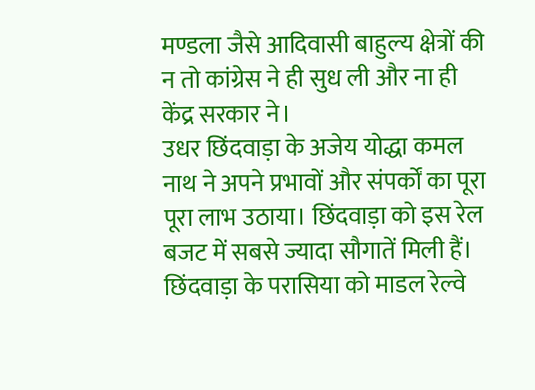मण्डला जैसे आदिवासी बाहुल्य क्षेत्रों की न तो कांग्रेस ने ही सुध ली और ना ही केंद्र सरकार ने।
उधर छिंदवाड़ा के अजेय योद्धा कमल नाथ ने अपने प्रभावों और संपर्कों का पूरा पूरा लाभ उठाया। छिंदवाड़ा को इस रेल बजट में सबसे ज्यादा सौगातें मिली हैं। छिंदवाड़ा के परासिया को माडल रेल्वे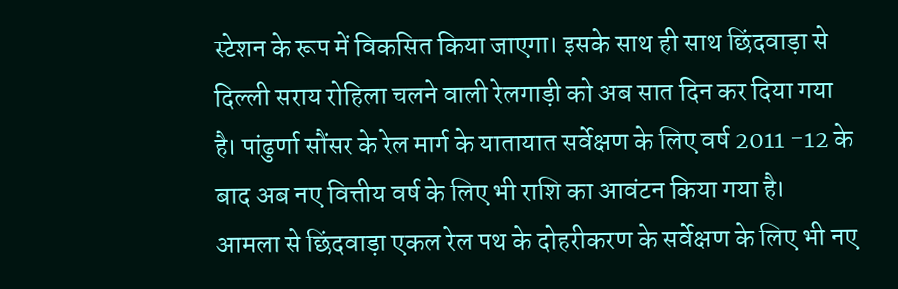स्टेशन के रूप में विकसित किया जाएगा। इसके साथ ही साथ छिंदवाड़ा से दिल्ली सराय रोहिला चलने वाली रेलगाड़ी को अब सात दिन कर दिया गया है। पांढुर्णा सौंसर के रेल मार्ग के यातायात सर्वेक्षण के लिए वर्ष 2011 -12 के बाद अब नए वित्तीय वर्ष के लिए भी राशि का आवंटन किया गया है।
आमला से छिंदवाड़ा एकल रेल पथ के दोहरीकरण के सर्वेक्षण के लिए भी नए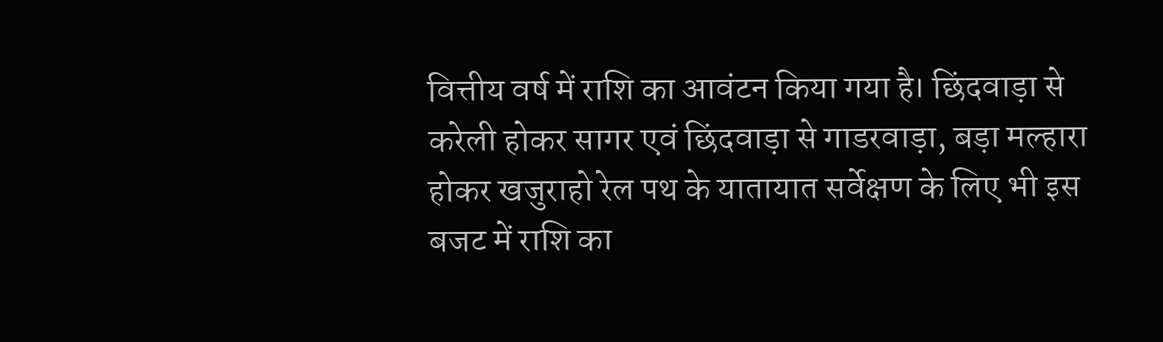वित्तीय वर्ष में राशि का आवंटन किया गया है। छिंदवाड़ा से करेली होकर सागर एवं छिंदवाड़ा से गाडरवाड़ा, बड़ा मल्हारा होकर खजुराहो रेल पथ के यातायात सर्वेक्षण के लिए भी इस बजट में राशि का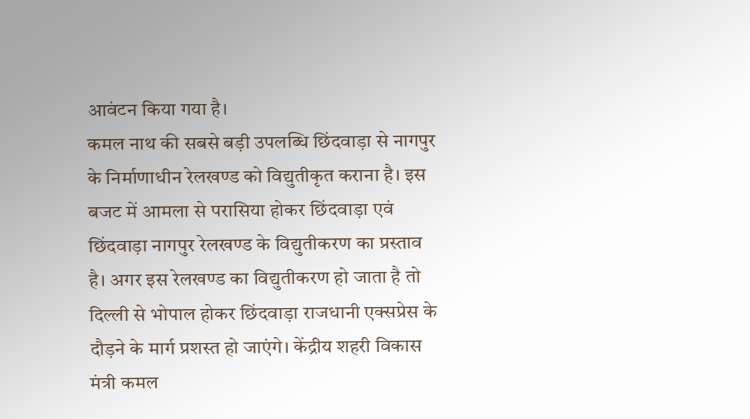आवंटन किया गया है।
कमल नाथ की सबसे बड़ी उपलब्धि छिंदवाड़ा से नागपुर के निर्माणाधीन रेलखण्ड को विद्युतीकृत कराना है। इस बजट में आमला से परासिया होकर छिंदवाड़ा एवं छिंदवाड़ा नागपुर रेलखण्ड के विद्युतीकरण का प्रस्ताव है। अगर इस रेलखण्ड का विद्युतीकरण हो जाता है तो दिल्ली से भोपाल होकर छिंदवाड़ा राजधानी एक्सप्रेस के दौड़ने के मार्ग प्रशस्त हो जाएंगे। केंद्रीय शहरी विकास मंत्री कमल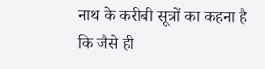नाथ के करीबी सूत्रों का कहना है कि जैसे ही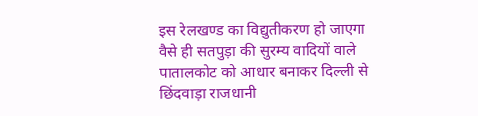इस रेलखण्ड का विद्युतीकरण हो जाएगा वैसे ही सतपुड़ा की सुरम्य वादियों वाले पातालकोट को आधार बनाकर दिल्ली से छिंदवाड़ा राजधानी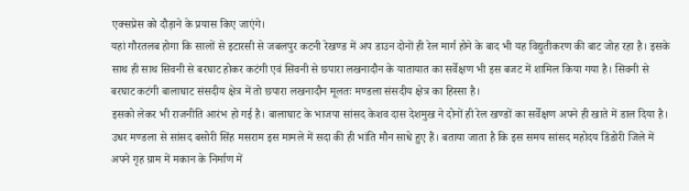एक्सप्रेस को दौड़ाने के प्रयास किए जाएंगे।
यहां गौरतलब होगा कि सालों से इटारसी से जबलपुर कटनी रेखण्ड में अप डाउन दोनों ही रेल मार्ग होने के बाद भी यह विद्युतीकरण की बाट जोह रहा है। इसके साथ ही साथ सिवनी से बरघाट होकर कटंगी एवं सिवनी से छपारा लखनादौन के यातायात का सर्वेक्षण भी इस बजट में शामिल किया गया है। सिवनी से बरघाट कटंगी बालाघाट संसदीय क्षेत्र में तो छपारा लखनादौन मूलतः मण्डला संसदीय क्षेत्र का हिस्सा है।
इसको लेकर भी राजनीति आरंभ हो गई है। बालाघाट के भाजपा सांसद केशव दास देशमुख ने दोनों ही रेल खण्डों का सर्वेक्षण अपने ही खाते में डाल दिया है। उधर मण्डला से सांसद बसोरी सिंह मसराम इस मामले में सदा की ही भांति मौन साधे हुए हैं। बताया जाता है कि इस समय सांसद महोदय डिंडोरी जिले में अपने गृह ग्राम में मकान के निर्माण में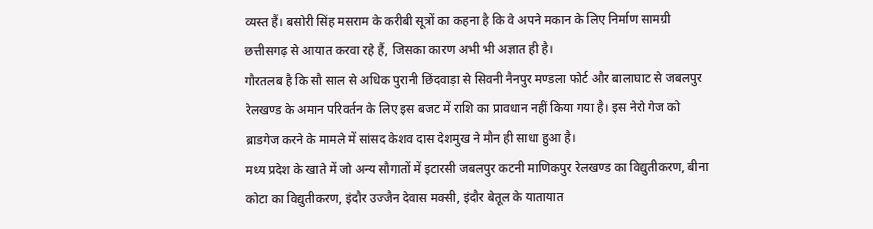व्यस्त हैं। बसोरी सिंह मसराम के करीबी सूत्रों का कहना है कि वे अपने मकान के लिए निर्माण सामग्री छत्तीसगढ़ से आयात करवा रहे हैं, जिसका कारण अभी भी अज्ञात ही है।
गौरतलब है कि सौ साल से अधिक पुरानी छिंदवाड़ा से सिवनी नैनपुर मण्डला फोर्ट और बालाघाट से जबलपुर रेलखण्ड के अमान परिवर्तन के लिए इस बजट में राशि का प्रावधान नहीं किया गया है। इस नेरो गेज को ब्राडगेज करने के मामले में सांसद केशव दास देशमुख ने मौन ही साधा हुआ है।
मध्य प्रदेश के खाते में जो अन्य सौगातों में इटारसी जबलपुर कटनी माणिकपुर रेलखण्ड का विद्युतीकरण, बीना कोटा का विद्युतीकरण, इंदौर उज्जैन देवास मक्सी, इंदौर बेतूल के यातायात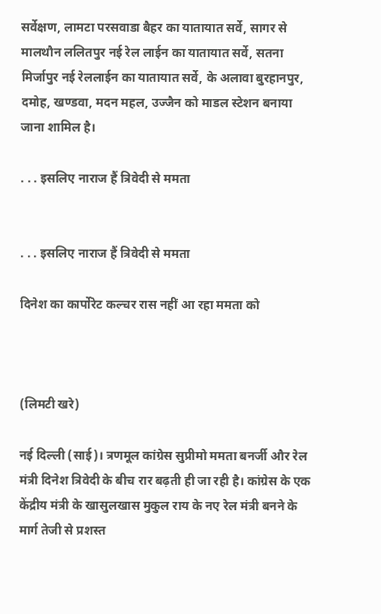सर्वेक्षण, लामटा परसवाडा बैहर का यातायात सर्वे, सागर से मालथौन ललितपुर नई रेल लाईन का यातायात सर्वे, सतना मिर्जापुर नई रेललाईन का यातायात सर्वे, के अलावा बुरहानपुर, दमोह, खण्डवा, मदन महल, उज्जैन को माडल स्टेशन बनाया जाना शामिल है।

. . . इसलिए नाराज हैं त्रिवेदी से ममता


. . . इसलिए नाराज हैं त्रिवेदी से ममता

दिनेश का कार्पोरेट कल्चर रास नहीं आ रहा ममता को



(लिमटी खरे)

नई दिल्ली (साई)। त्रणमूल कांग्रेस सुप्रीमो ममता बनर्जी और रेल मंत्री दिनेश त्रिवेदी के बीच रार बढ़ती ही जा रही है। कांग्रेस के एक केंद्रीय मंत्री के खासुलखास मुकुल राय के नए रेल मंत्री बनने के मार्ग तेजी से प्रशस्त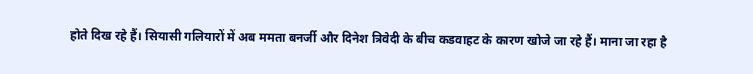होते दिख रहे हैं। सियासी गलियारों में अब ममता बनर्जी और दिनेश त्रिवेदी के बीच कडवाहट के कारण खोजे जा रहे हैं। माना जा रहा है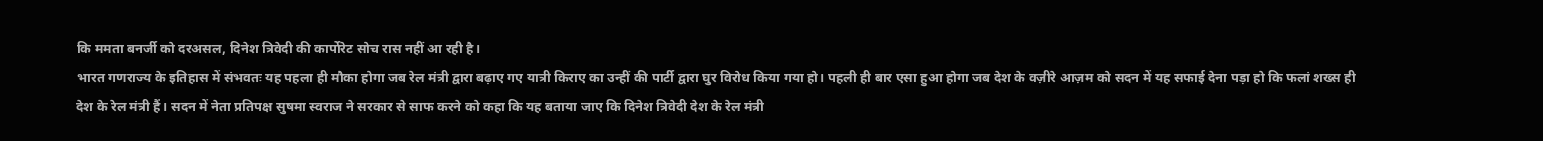कि ममता बनर्जी को दरअसल, दिनेश त्रिवेदी की कार्पोरेट सोच रास नहीं आ रही है।
भारत गणराज्य के इतिहास में संभवतः यह पहला ही मौका होगा जब रेल मंत्री द्वारा बढ़ाए गए यात्री किराए का उन्हीं की पार्टी द्वारा घुर विरोध किया गया हो। पहली ही बार एसा हुआ होगा जब देश के वज़ीरे आज़म को सदन में यह सफाई देना पड़ा हो कि फलां शख्स ही देश के रेल मंत्री हैं। सदन में नेता प्रतिपक्ष सुषमा स्वराज ने सरकार से साफ करने को कहा कि यह बताया जाए कि दिनेश त्रिवेदी देश के रेल मंत्री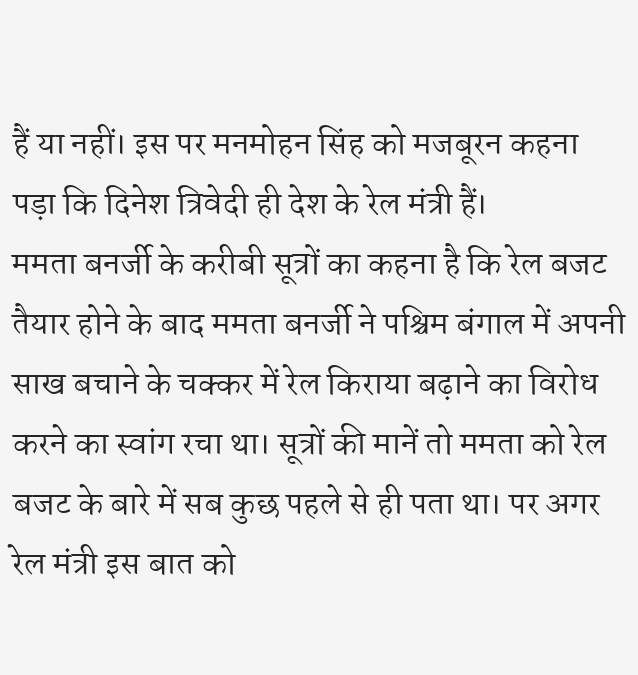हैं या नहीं। इस पर मनमोहन सिंह को मजबूरन कहना पड़ा कि दिनेश त्रिवेदी ही देश के रेल मंत्री हैं।
ममता बनर्जी के करीबी सूत्रों का कहना है कि रेल बजट तैयार होने के बाद ममता बनर्जी ने पश्चिम बंगाल में अपनी साख बचाने के चक्कर में रेल किराया बढ़ाने का विरोध करने का स्वांग रचा था। सूत्रों की मानें तो ममता को रेल बजट के बारे में सब कुछ पहले से ही पता था। पर अगर रेल मंत्री इस बात को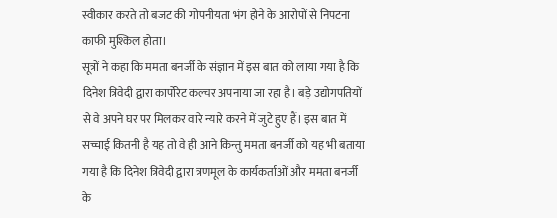स्वीकार करते तो बजट की गोपनीयता भंग होने के आरोपों से निपटना काफी मुश्किल होता।
सूत्रों ने कहा कि ममता बनर्जी के संज्ञान में इस बात को लाया गया है कि दिनेश त्रिवेदी द्वारा कार्पोरेट कल्चर अपनाया जा रहा है। बड़े उद्योगपतियों से वे अपने घर पर मिलकर वारे न्यारे करने में जुटे हुए हैं। इस बात में सच्चाई कितनी है यह तो वे ही आने किन्तु ममता बनर्जी को यह भी बताया गया है कि दिनेश त्रिवेदी द्वारा त्रणमूल के कार्यकर्ताओं और ममता बनर्जी के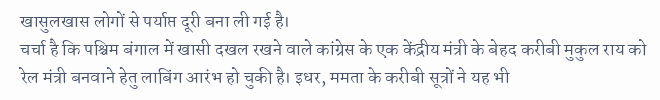खासुलखास लोगों से पर्याप्त दूरी बना ली गई है।
चर्चा है कि पश्चिम बंगाल में खासी दखल रखने वाले कांग्रेस के एक केंद्रीय मंत्री के बेहद करीबी मुकुल राय को रेल मंत्री बनवाने हेतु लाबिंग आरंभ हो चुकी है। इधर, ममता के करीबी सूत्रों ने यह भी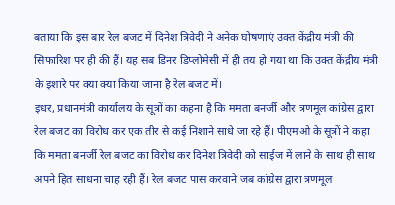बताया कि इस बार रेल बजट में दिनेश त्रिवेदी ने अनेक घोषणाएं उक्त केंद्रीय मंत्री की सिफारिश पर ही की हैं। यह सब डिनर डिप्लोमेसी में ही तय हो गया था कि उक्त केंद्रीय मंत्री के इशारे पर क्या क्या किया जाना है रेल बजट में।
इधर, प्रधानमंत्री कार्यालय के सूत्रों का कहना है कि ममता बनर्जी और त्रणमूल कांग्रेस द्वारा रेल बजट का विरोध कर एक तीर से कई निशाने साधे जा रहे हैं। पीएमओ के सूत्रों ने कहा कि ममता बनर्जी रेल बजट का विरोध कर दिनेश त्रिवेदी को साईज में लाने के साथ ही साथ अपने हित साधना चाह रही हैं। रेल बजट पास करवाने जब कांग्रेस द्वारा त्रणमूल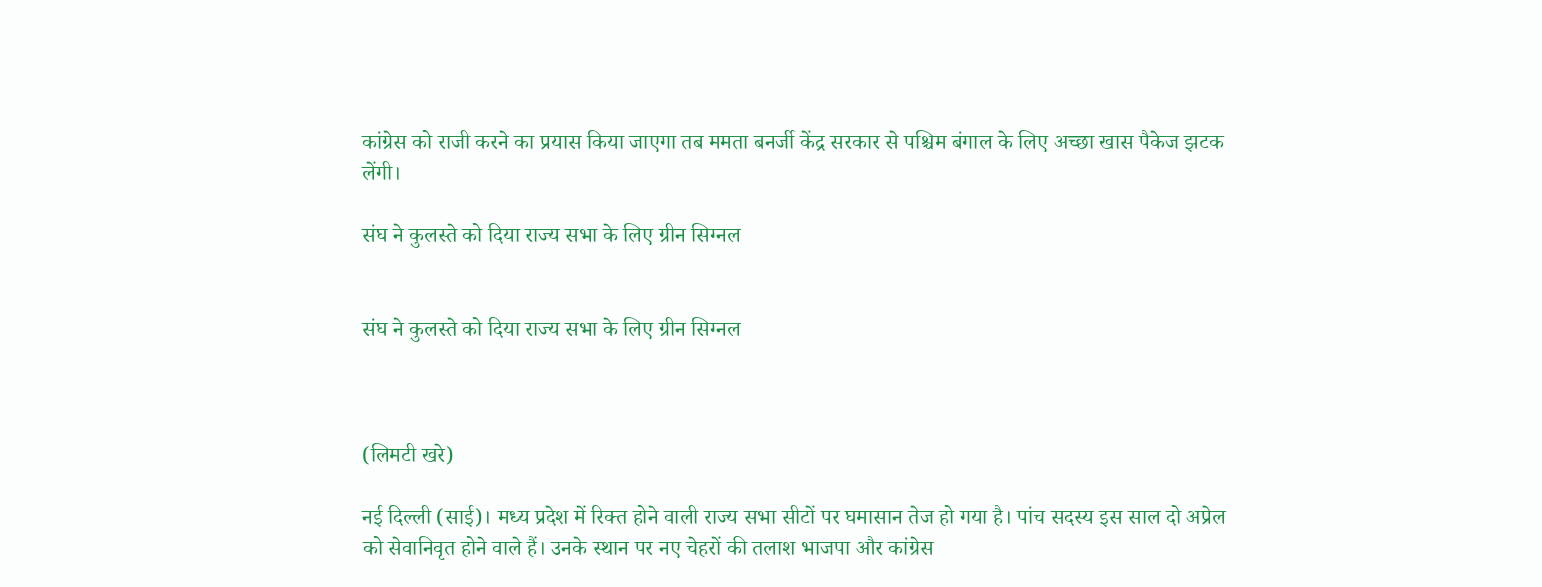कांग्रेस को राजी करने का प्रयास किया जाएगा तब ममता बनर्जी केंद्र सरकार से पश्चिम बंगाल के लिए अच्छा खास पैकेज झटक लेंगी।

संघ ने कुलस्ते को दिया राज्य सभा के लिए ग्रीन सिग्नल


संघ ने कुलस्ते को दिया राज्य सभा के लिए ग्रीन सिग्नल



(लिमटी खरे)

नई दिल्ली (साई)। मध्य प्रदेश में रिक्त होने वाली राज्य सभा सीटों पर घमासान तेज हो गया है। पांच सदस्य इस साल दो अप्रेल को सेवानिवृत होने वाले हैं। उनके स्थान पर नए चेहरों की तलाश भाजपा और कांग्रेस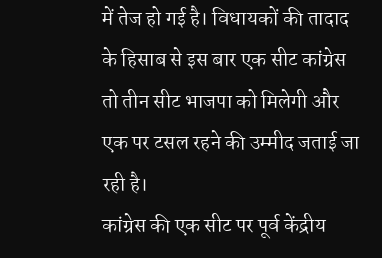में तेज हो गई है। विधायकों की तादाद के हिसाब से इस बार एक सीट कांग्रेस तो तीन सीट भाजपा को मिलेगी और एक पर टसल रहने की उम्मीद जताई जा रही है।
कांग्रेस की एक सीट पर पूर्व केंद्रीय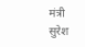मंत्री सुरेश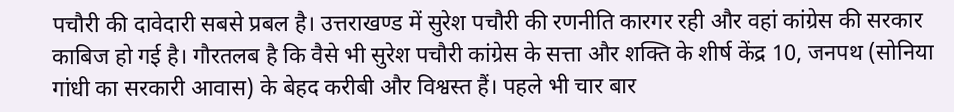पचौरी की दावेदारी सबसे प्रबल है। उत्तराखण्ड में सुरेश पचौरी की रणनीति कारगर रही और वहां कांग्रेस की सरकार काबिज हो गई है। गौरतलब है कि वैसे भी सुरेश पचौरी कांग्रेस के सत्ता और शक्ति के शीर्ष केंद्र 10, जनपथ (सोनिया गांधी का सरकारी आवास) के बेहद करीबी और विश्वस्त हैं। पहले भी चार बार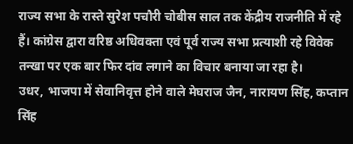राज्य सभा के रास्ते सुरेश पचौरी चोबीस साल तक केंद्रीय राजनीति में रहे हैं। कांग्रेस द्वारा वरिष्ठ अधिवक्ता एवं पूर्व राज्य सभा प्रत्याशी रहे विवेक तन्खा पर एक बार फिर दांव लगाने का विचार बनाया जा रहा है।
उधर, भाजपा में सेवानिवृत्त होने वाले मेघराज जैन, नारायण सिंह, कप्तान सिंह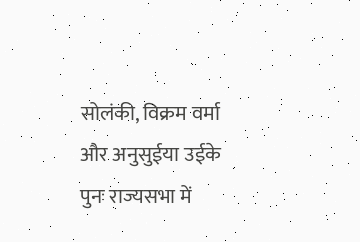सोलंकी, विक्रम वर्मा और अनुसुईया उईके पुनः राज्यसभा में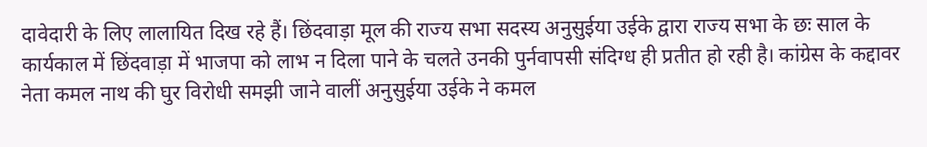दावेदारी के लिए लालायित दिख रहे हैं। छिंदवाड़ा मूल की राज्य सभा सदस्य अनुसुईया उईके द्वारा राज्य सभा के छः साल के कार्यकाल में छिंदवाड़ा में भाजपा को लाभ न दिला पाने के चलते उनकी पुर्नवापसी संदिग्ध ही प्रतीत हो रही है। कांग्रेस के कद्दावर नेता कमल नाथ की घुर विरोधी समझी जाने वालीं अनुसुईया उईके ने कमल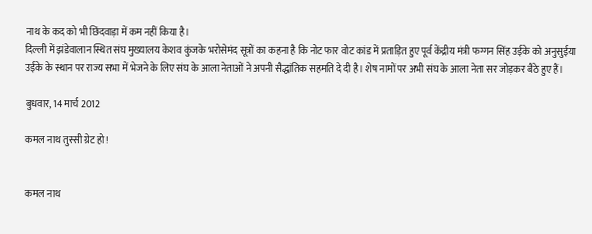नाथ के कद को भी छिंदवाड़ा में कम नहीं किया है।
दिल्ली में झंडेवालान स्थित संघ मुख्यालय केशव कुंजके भरोसेमंद सूत्रों का कहना है कि नोट फार वोट कांड में प्रताड़ित हुए पूर्व केंद्रीय मंत्री फग्गन सिंह उईके को अनुसुईया उईके के स्थान पर राज्य सभा में भेजने के लिए संघ के आला नेताओं ने अपनी सैद्धांतिक सहमति दे दी है। शेष नामों पर अभी संघ के आला नेता सर जोड़कर बैठे हुए हैं।

बुधवार, 14 मार्च 2012

कमल नाथ तुस्सी ग्रेट हो!


कमल नाथ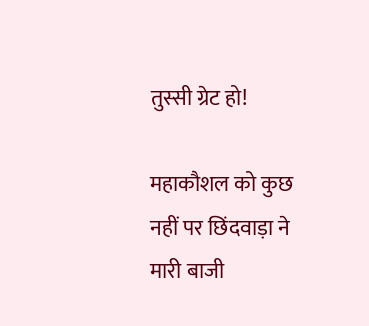तुस्सी ग्रेट हो!

महाकौशल को कुछ नहीं पर छिंदवाड़ा ने मारी बाजी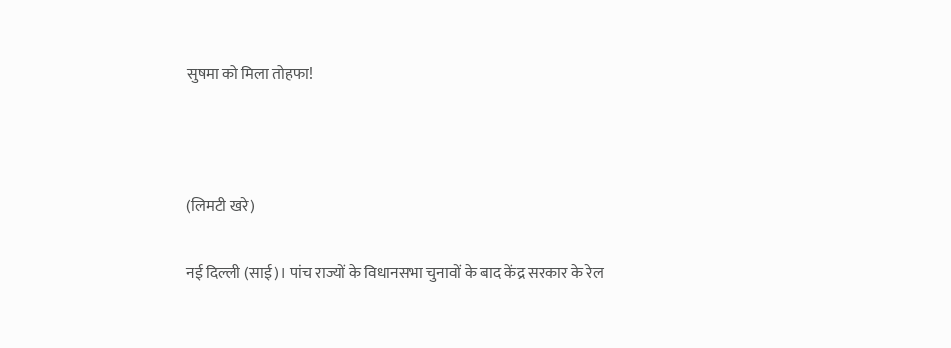सुषमा को मिला तोहफा!



(लिमटी खरे)

नई दिल्ली (साई)। पांच राज्यों के विधानसभा चुनावों के बाद केंद्र सरकार के रेल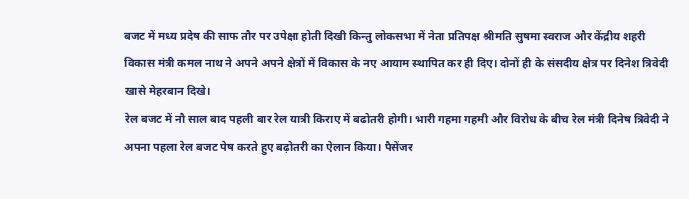बजट में मध्य प्रदेष की साफ तौर पर उपेक्षा होती दिखी किन्तु लोकसभा में नेता प्रतिपक्ष श्रीमति सुषमा स्वराज और केंद्रीय शहरी विकास मंत्री कमल नाथ ने अपने अपने क्षेत्रों में विकास के नए आयाम स्थापित कर ही दिए। दोनों ही के संसदीय क्षेत्र पर दिनेश त्रिवेदी खासे मेहरबान दिखे।
रेल बजट में नौ साल बाद पहली बार रेल यात्री किराए में बढोतरी होगी। भारी गहमा गहमी और विरोध के बीच रेल मंत्री दिनेष त्रिवेदी ने अपना पहला रेल बजट पेष करते हुए बढ़ोतरी का ऐलान किया। पैसेंजर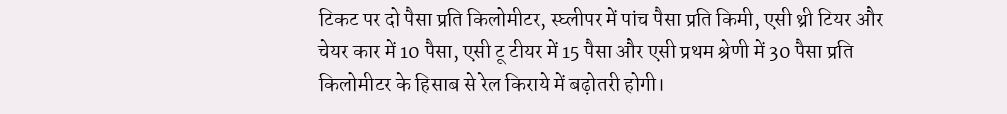टिकट पर दो पैसा प्रति किलोमीटर, स्घ्लीपर में पांच पैसा प्रति किमी, एसी थ्री टियर और चेयर कार में 10 पैसा, एसी टू टीयर में 15 पैसा और एसी प्रथम श्रेणी में 30 पैसा प्रति किलोमीटर के हिसाब से रेल किराये में बढ़ोतरी होगी।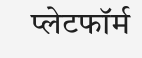प्लेटफॉर्म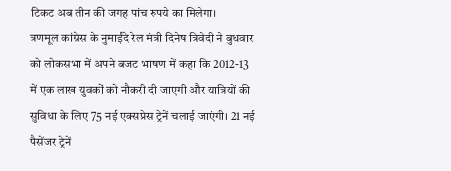टिकट अब तीन की जगह पांच रुपये का मिलेगा।
त्रणमूल कांग्रेस के नुमाईंदे रेल मंत्री दिनेष त्रिवेदी ने बुधवार को लोकसभा में अपने बजट भाषण में कहा कि 2012-13 में एक लाख युवकों को नौकरी दी जाएगी और यात्रियों की सुविधा के लिए 75 नई एक्सप्रेस ट्रेनें चलाई जाएंगी। 21 नई पैसेंजर ट्रेनें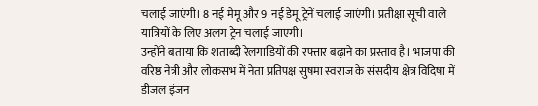चलाई जाएंगी। 8 नई मेमू और 9 नई डेमू ट्रेनें चलाई जाएंगी। प्रतीक्षा सूची वाले यात्रियों के लिए अलग ट्रेन चलाई जाएगी।
उन्होंने बताया कि शताब्दी रेलगाडियों की रफ्तार बढ़ाने का प्रस्ताव है। भाजपा की वरिष्ठ नेत्री और लोकसभ में नेता प्रतिपक्ष सुषमा स्वराज के संसदीय क्षेत्र विदिषा में डीजल इंजन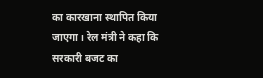का कारखाना स्थापित किया जाएगा। रेल मंत्री ने कहा कि सरकारी बजट का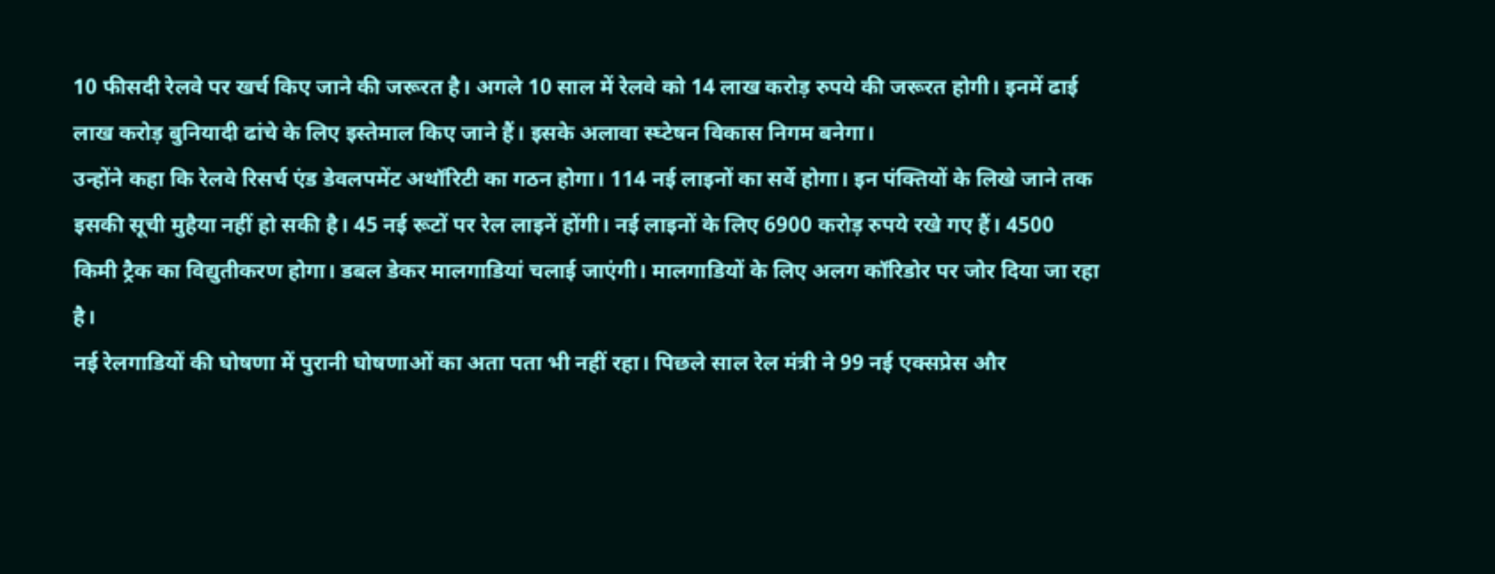10 फीसदी रेलवे पर खर्च किए जाने की जरूरत है। अगले 10 साल में रेलवे को 14 लाख करोड़ रुपये की जरूरत होगी। इनमें ढाई लाख करोड़ बुनियादी ढांचे के लिए इस्तेमाल किए जाने हैं। इसके अलावा स्घ्टेषन विकास निगम बनेगा।
उन्होंने कहा कि रेलवे रिसर्च एंड डेवलपमेंट अथॉरिटी का गठन होगा। 114 नई लाइनों का सर्वे होगा। इन पंक्तियों के लिखे जाने तक इसकी सूची मुहैया नहीं हो सकी है। 45 नई रूटों पर रेल लाइनें होंगी। नई लाइनों के लिए 6900 करोड़ रुपये रखे गए हैं। 4500 किमी ट्रैक का विद्युतीकरण होगा। डबल डेकर मालगाडियां चलाई जाएंगी। मालगाडियों के लिए अलग कॉरिडोर पर जोर दिया जा रहा है।
नई रेलगाडियों की घोषणा में पुरानी घोषणाओं का अता पता भी नहीं रहा। पिछले साल रेल मंत्री ने 99 नई एक्सप्रेस और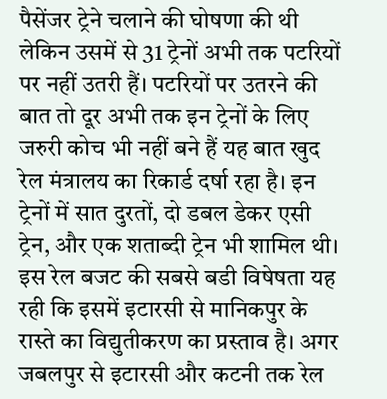पैसेंजर ट्रेने चलाने की घोषणा की थी लेकिन उसमें से 31 ट्रेनों अभी तक पटरियों पर नहीं उतरी हैं। पटरियों पर उतरने की बात तो दूर अभी तक इन ट्रेनों के लिए जरुरी कोच भी नहीं बने हैं यह बात खुद रेल मंत्रालय का रिकार्ड दर्षा रहा है। इन ट्रेनों में सात दुरतों, दो डबल डेकर एसी ट्रेन, और एक शताब्दी ट्रेन भी शामिल थी।
इस रेल बजट की सबसे बडी विषेषता यह रही कि इसमें इटारसी से मानिकपुर के रास्ते का विद्युतीकरण का प्रस्ताव है। अगर जबलपुर से इटारसी और कटनी तक रेल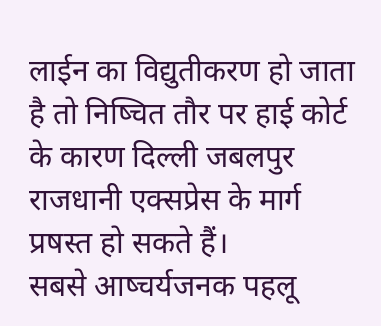लाईन का विद्युतीकरण हो जाता है तो निष्चित तौर पर हाई कोर्ट के कारण दिल्ली जबलपुर राजधानी एक्सप्रेस के मार्ग प्रषस्त हो सकते हैं।
सबसे आष्चर्यजनक पहलू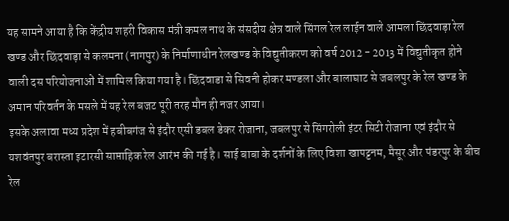यह सामने आया है कि केंद्रीय शहरी विकास मंत्री कमल नाथ के संसदीय क्षेत्र वाले सिंगल रेल लाईन वाले आमला छिंदवाड़ा रेल खण्ड और छिंदवाड़ा से कलमना (नागपुर) के निर्माणाधीन रेलखण्ड के विद्युतीकरण को वर्ष 2012 - 2013 में विद्युतीकृत होने वाली दस परियोजनाओं में शामिल किया गया है। छिंदवाडा से सिवनी होकर मण्डला और बालाघाट से जबलपुर के रेल खण्ड के अमान परिवर्तन के मसले में यह रेल बजट पूरी तरह मौन ही नजर आया।
इसके अलावा मध्य प्रदेश में हबीबगंज से इंदौर एसी डबल डेकर रोजाना, जबलपुर से सिंगरोली इंटर सिटी रोजाना एवं इंदौर से यशवंतपुर बरास्ता इटारसी साप्ताहिक रेल आरंभ की गई है। साई बाबा के दर्शनों के लिए विशा खापट्टनम, मैसूर और पंडरपुर के बीच रेल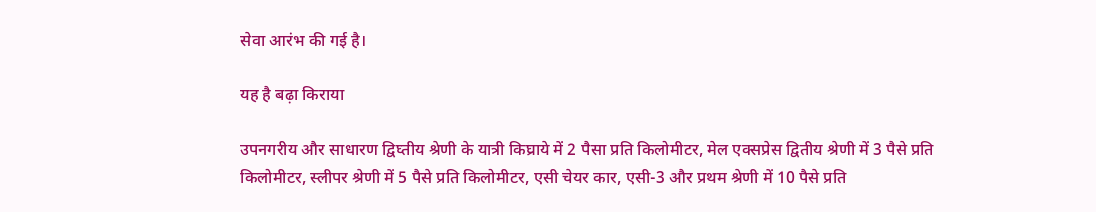सेवा आरंभ की गई है।

यह है बढ़ा किराया

उपनगरीय और साधारण द्विघ्तीय श्रेणी के यात्री किघ्राये में 2 पैसा प्रति किलोमीटर, मेल एक्सप्रेस द्वितीय श्रेणी में 3 पैसे प्रति किलोमीटर, स्लीपर श्रेणी में 5 पैसे प्रति किलोमीटर, एसी चेयर कार, एसी-3 और प्रथम श्रेणी में 10 पैसे प्रति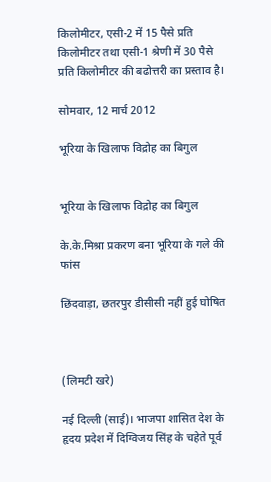किलोमीटर, एसी-2 में 15 पैसे प्रति किलोमीटर तथा एसी-1 श्रेणी में 30 पैसे प्रति किलोमीटर की बढोत्तरी का प्रस्ताव है।

सोमवार, 12 मार्च 2012

भूरिया के खिलाफ विद्रोह का बिगुल


भूरिया के खिलाफ विद्रोह का बिगुल

के.के.मिश्रा प्रकरण बना भूरिया के गले की फांस

छिंदवाड़ा, छतरपुर डीसीसी नहीं हुई घोषित



(लिमटी खरे)

नई दिल्ली (साई)। भाजपा शासित देश के हृदय प्रदेश में दिग्विजय सिंह के चहेते पूर्व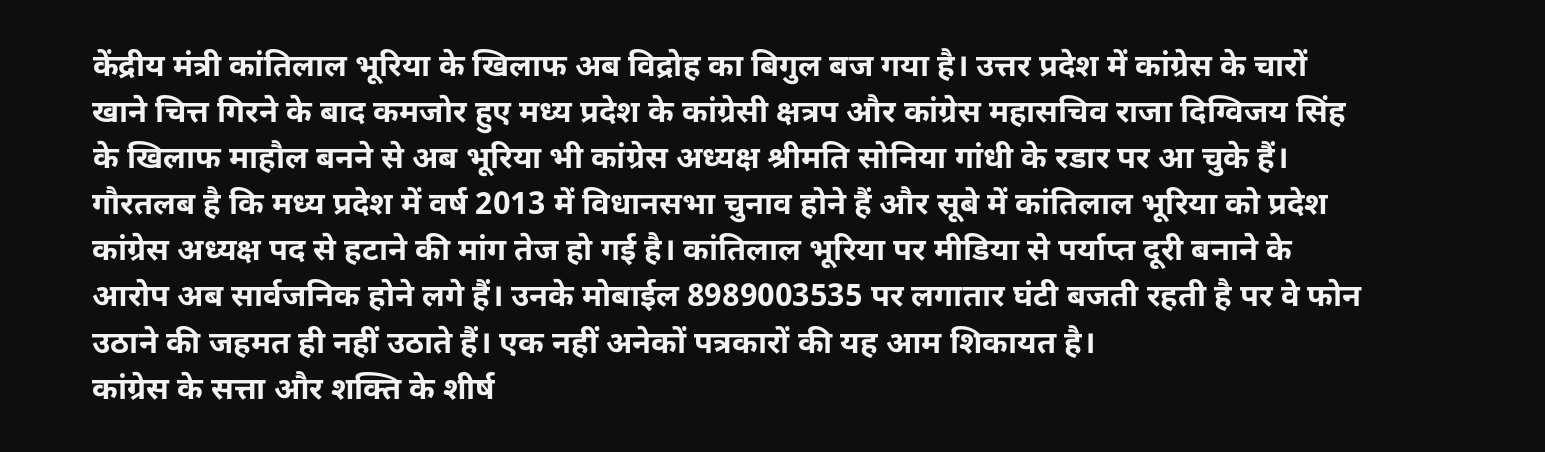केंद्रीय मंत्री कांतिलाल भूरिया के खिलाफ अब विद्रोह का बिगुल बज गया है। उत्तर प्रदेश में कांग्रेस के चारों खाने चित्त गिरने के बाद कमजोर हुए मध्य प्रदेश के कांग्रेसी क्षत्रप और कांग्रेस महासचिव राजा दिग्विजय सिंह के खिलाफ माहौल बनने से अब भूरिया भी कांग्रेस अध्यक्ष श्रीमति सोनिया गांधी के रडार पर आ चुके हैं।
गौरतलब है कि मध्य प्रदेश में वर्ष 2013 में विधानसभा चुनाव होने हैं और सूबे में कांतिलाल भूरिया को प्रदेश कांग्रेस अध्यक्ष पद से हटाने की मांग तेज हो गई है। कांतिलाल भूरिया पर मीडिया से पर्याप्त दूरी बनाने के आरोप अब सार्वजनिक होने लगे हैं। उनके मोबाईल 8989003535 पर लगातार घंटी बजती रहती है पर वे फोन उठाने की जहमत ही नहीं उठाते हैं। एक नहीं अनेकों पत्रकारों की यह आम शिकायत है।
कांग्रेस के सत्ता और शक्ति के शीर्ष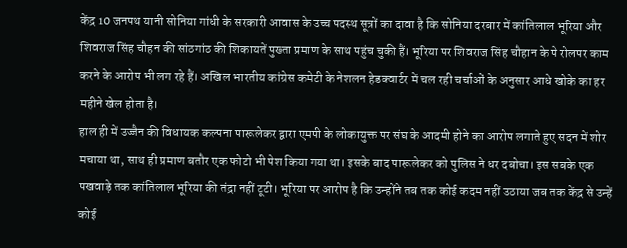केंद्र 10 जनपथ यानी सोनिया गांधी के सरकारी आवास के उच्च पदस्थ सूत्रों का दावा है कि सोनिया दरबार में कांतिलाल भूरिया और शिवराज सिंह चौहन की सांठगांठ की शिकायतें पुख्ता प्रमाण के साथ पहुंच चुकी हैं। भूरिया पर शिवराज सिंह चौहान के पे रोलपर काम करने के आरोप भी लग रहे हैं। अखिल भारतीय कांग्रेस कमेटी के नेशलन हेडक्वार्टर में चल रही चर्चाओं के अनुसार आधे खोके का हर महीने खेल होता है।
हाल ही में उज्जैन की विधायक कल्पना पारूलेकर द्वारा एमपी के लोकायुक्त पर संघ के आदमी होने का आरोप लगाते हुए सदन में शोर मचाया था, साथ ही प्रमाण बतौर एक फोटो भी पेश किया गया था। इसके बाद पारूलेकर को पुलिस ने धर दबोचा। इस सबके एक पखवाड़े तक कांतिलाल भूरिया की तंद्रा नहीं टूटी। भूरिया पर आरोप है कि उन्होंने तब तक कोई कदम नहीं उठाया जब तक केंद्र से उन्हें कोई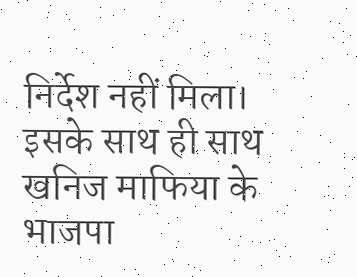निर्देश नहीं मिला।
इसके साथ ही साथ खनिज माफिया के भाजपा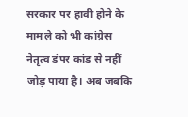सरकार पर हावी होने के मामले को भी कांग्रेस नेतृत्व डंपर कांड से नहीं जोड़ पाया है। अब जबकि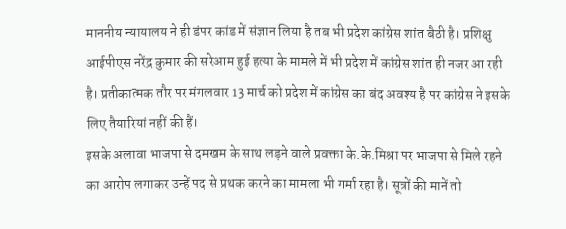माननीय न्यायालय ने ही डंपर कांड में संज्ञान लिया है तब भी प्रदेश कांग्रेस शांत बैठी है। प्रशिक्षु आईपीएस नरेंद्र कुमार की सरेआम हुई हत्या के मामले में भी प्रदेश में कांग्रेस शांत ही नजर आ रही है। प्रतीकात्मक तौर पर मंगलवार 13 मार्च को प्रदेश में कांग्रेस का बंद अवश्य है पर कांग्रेस ने इसके लिए तैयारियां नहीं की हैं।
इसके अलावा भाजपा से दमखम के साथ लड़ने वाले प्रवक्ता के.के.मिश्रा पर भाजपा से मिले रहने का आरोप लगाकर उन्हें पद से प्रथक करने का मामला भी गर्मा रहा है। सूत्रों की मानें तो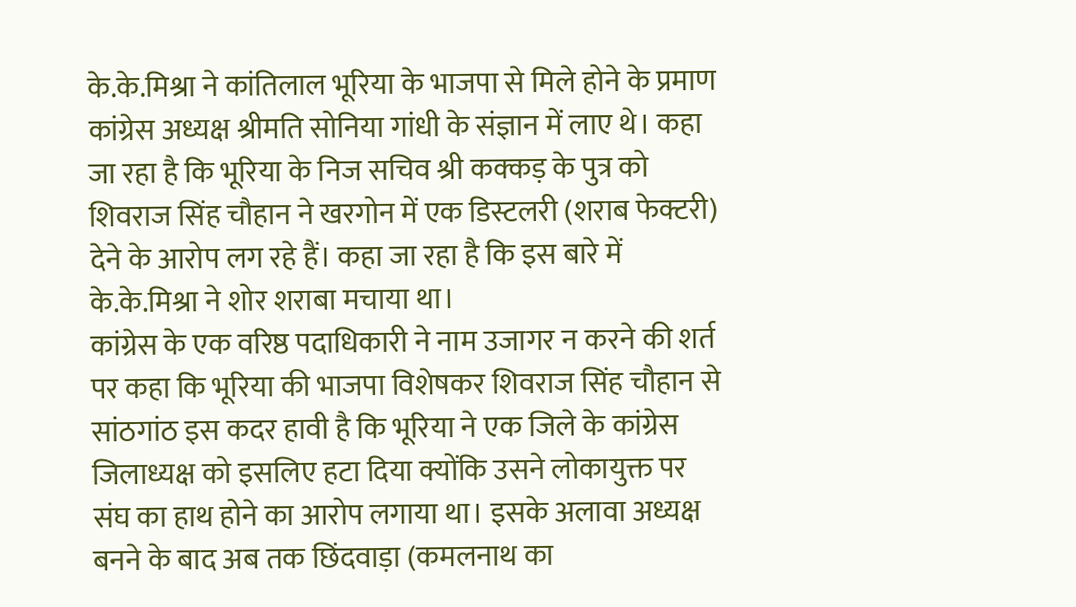के.के.मिश्रा ने कांतिलाल भूरिया के भाजपा से मिले होने के प्रमाण कांग्रेस अध्यक्ष श्रीमति सोनिया गांधी के संज्ञान में लाए थे। कहा जा रहा है कि भूरिया के निज सचिव श्री कक्कड़ के पुत्र को शिवराज सिंह चौहान ने खरगोन में एक डिस्टलरी (शराब फेक्टरी) देने के आरोप लग रहे हैं। कहा जा रहा है कि इस बारे में के.के.मिश्रा ने शोर शराबा मचाया था।
कांग्रेस के एक वरिष्ठ पदाधिकारी ने नाम उजागर न करने की शर्त पर कहा कि भूरिया की भाजपा विशेषकर शिवराज सिंह चौहान से सांठगांठ इस कदर हावी है कि भूरिया ने एक जिले के कांग्रेस जिलाध्यक्ष को इसलिए हटा दिया क्योंकि उसने लोकायुक्त पर संघ का हाथ होने का आरोप लगाया था। इसके अलावा अध्यक्ष बनने के बाद अब तक छिंदवाड़ा (कमलनाथ का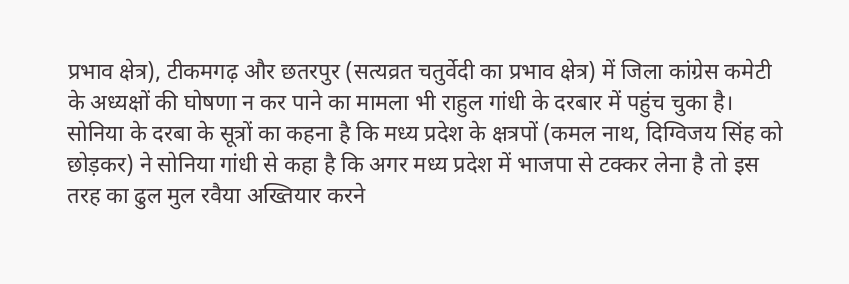प्रभाव क्षेत्र), टीकमगढ़ और छतरपुर (सत्यव्रत चतुर्वेदी का प्रभाव क्षेत्र) में जिला कांग्रेस कमेटी के अध्यक्षों की घोषणा न कर पाने का मामला भी राहुल गांधी के दरबार में पहुंच चुका है।
सोनिया के दरबा के सूत्रों का कहना है कि मध्य प्रदेश के क्षत्रपों (कमल नाथ, दिग्विजय सिंह को छोड़कर) ने सोनिया गांधी से कहा है कि अगर मध्य प्रदेश में भाजपा से टक्कर लेना है तो इस तरह का ढुल मुल रवैया अख्तियार करने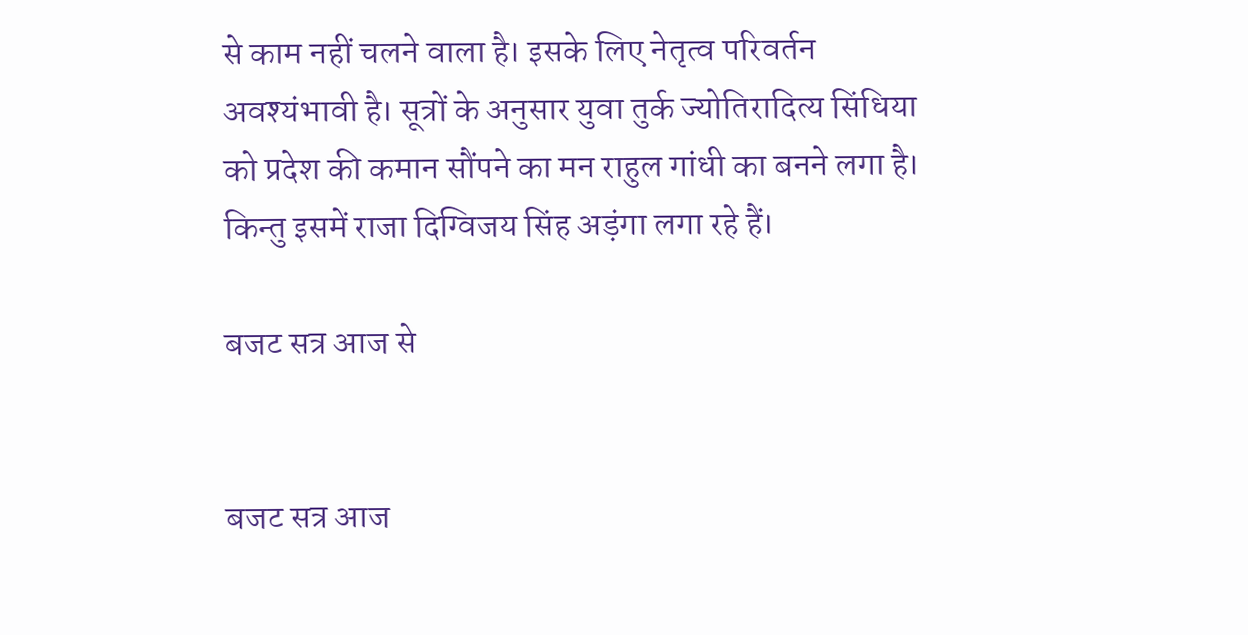से काम नहीं चलने वाला है। इसके लिए नेतृत्व परिवर्तन अवश्यंभावी है। सूत्रों के अनुसार युवा तुर्क ज्योतिरादित्य सिंधिया को प्रदेश की कमान सौंपने का मन राहुल गांधी का बनने लगा है। किन्तु इसमें राजा दिग्विजय सिंह अड़ंगा लगा रहे हैं।

बजट सत्र आज से


बजट सत्र आज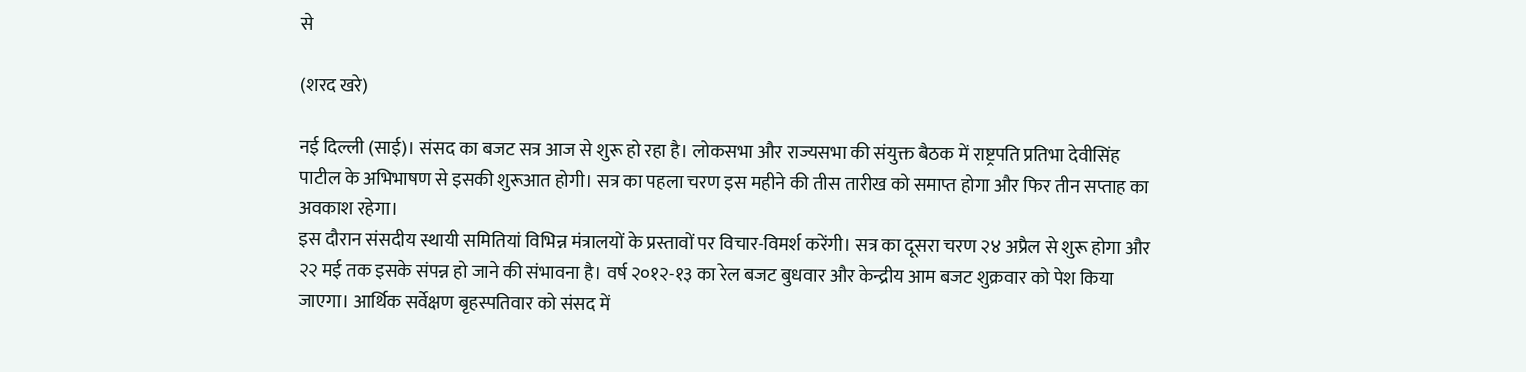से

(शरद खरे)

नई दिल्ली (साई)। संसद का बजट सत्र आज से शुरू हो रहा है। लोकसभा और राज्यसभा की संयुक्त बैठक में राष्ट्रपति प्रतिभा देवीसिंह पाटील के अभिभाषण से इसकी शुरूआत होगी। सत्र का पहला चरण इस महीने की तीस तारीख को समाप्त होगा और फिर तीन सप्ताह का अवकाश रहेगा।
इस दौरान संसदीय स्थायी समितियां विभिन्न मंत्रालयों के प्रस्तावों पर विचार-विमर्श करेंगी। सत्र का दूसरा चरण २४ अप्रैल से शुरू होगा और २२ मई तक इसके संपन्न हो जाने की संभावना है। वर्ष २०१२-१३ का रेल बजट बुधवार और केन्द्रीय आम बजट शुक्रवार को पेश किया जाएगा। आर्थिक सर्वेक्षण बृहस्पतिवार को संसद में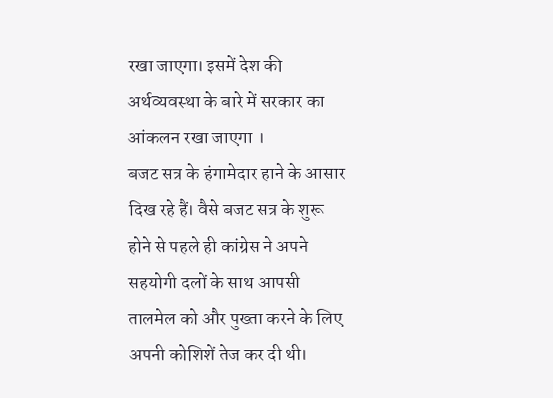रखा जाएगा। इसमें देश की अर्थव्यवस्था के बारे में सरकार का आंकलन रखा जाएगा ।
बजट सत्र के हंगामेदार हाने के आसार दिख रहे हैं। वैसे बजट सत्र के शुरू होने से पहले ही कांग्रेस ने अपने सहयोगी दलों के साथ आपसी तालमेल को और पुख्ता करने के लिए अपनी कोशिशें तेज कर दी थी।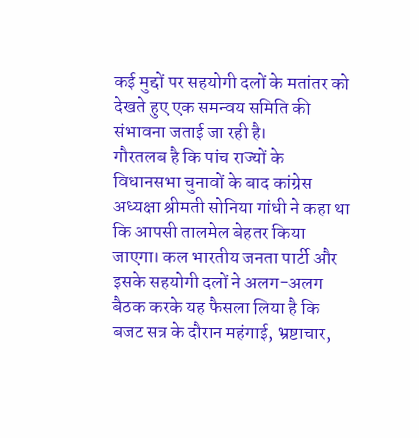कई मुद्दों पर सहयोगी दलों के मतांतर को देखते हुए एक समन्वय समिति की संभावना जताई जा रही है।
गौरतलब है कि पांच राज्यों के विधानसभा चुनावों के बाद कांग्रेस अध्यक्षा श्रीमती सोनिया गांधी ने कहा था कि आपसी तालमेल बेहतर किया जाएगा। कल भारतीय जनता पार्टी और इसके सहयोगी दलों ने अलग-अलग बैठक करके यह फैसला लिया है कि बजट सत्र के दौरान महंगाई, भ्रष्टाचार,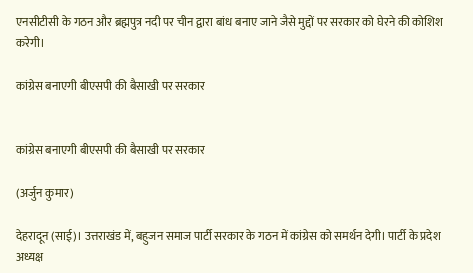एनसीटीसी के गठन और ब्रह्मपुत्र नदी पर चीन द्वारा बांध बनाए जाने जैसे मुद्दों पर सरकार को घेरने की कोशिश करेगी।

कांग्रेस बनाएगी बीएसपी की बैसाखी पर सरकार


कांग्रेस बनाएगी बीएसपी की बैसाखी पर सरकार

(अर्जुन कुमार)

देहरादून (साई)। उत्तराखंड में, बहुजन समाज पार्टी सरकार के गठन में कांग्रेस को समर्थन देगी। पार्टी के प्रदेश अध्यक्ष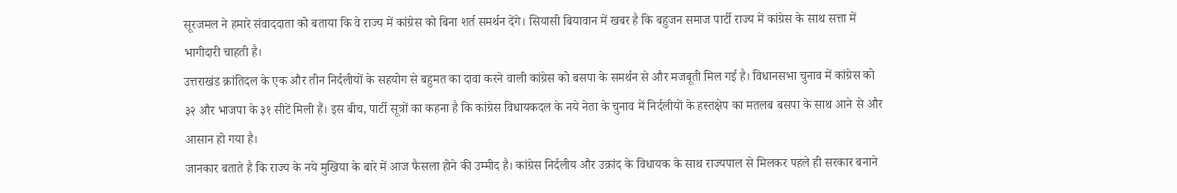सूरजमल ने हमारे संवाददाता को बताया कि वे राज्य में कांग्रेस को बिना शर्त समर्थन देंगे। सियासी बियावान में खबर है कि बहुजन समाज पार्टी राज्य में कांग्रेस के साथ सत्ता में भागीदारी चाहती है।
उत्तराखंड क्रांतिदल के एक और तीन निर्दलीयों के सहयोग से बहुमत का दावा करने वाली कांग्रेस को बसपा के समर्थन से और मजबूती मिल गई है। विधानसभा चुनाव में कांग्रेस को ३२ और भाजपा के ३१ सीटें मिली हैं। इस बीच, पार्टी सूत्रों का कहना है कि कांग्रेस विधायकदल के नये नेता के चुनाव में निर्दलीयों के हस्तक्षेप का मतलब बसपा के साथ आने से और आसान हो गया है।
जानकार बताते है कि राज्य के नये मुखिया के बारे में आज फैसला होने की उम्मीद है। कांग्रेस निर्दलीय और उक्रांद के विधायक के साथ राज्यपाल से मिलकर पहले ही सरकार बनाने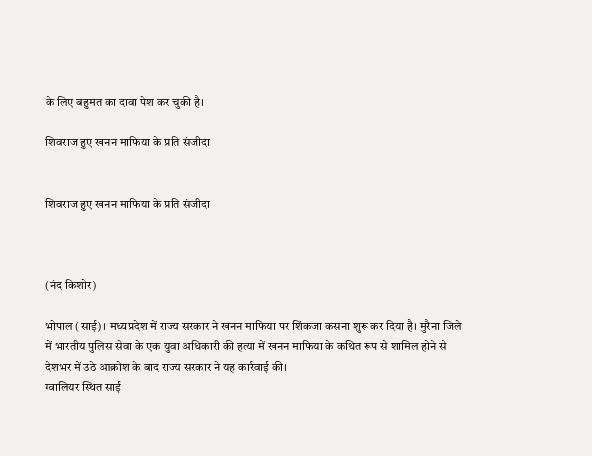के लिए बहुमत का दावा पेश कर चुकी है।

शिवराज हुए खनन माफिया के प्रति संजीदा


शिवराज हुए खनन माफिया के प्रति संजीदा



(नंद किशोर)

भोपाल (साई)। मध्यप्रदेश में राज्य सरकार ने खनन माफिया पर शिंकजा कसना शुरू कर दिया है। मुरैना जिले में भारतीय पुलिस सेवा के एक युवा अधिकारी की हत्या में खनन माफिया के कथित रूप से शामिल होने से देशभर में उठे आक्रोश के बाद राज्य सरकार ने यह कार्रवाई की।
ग्वालियर स्थित साई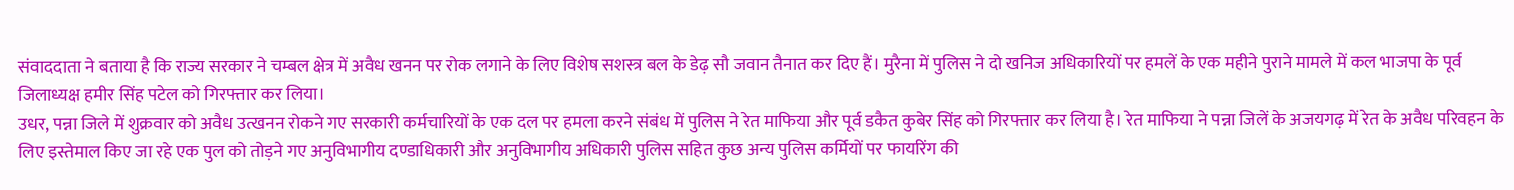संवाददाता ने बताया है कि राज्य सरकार ने चम्बल क्षेत्र में अवैध खनन पर रोक लगाने के लिए विशेष सशस्त्र बल के डेढ़ सौ जवान तैनात कर दिए हैं। मुरैना में पुलिस ने दो खनिज अधिकारियों पर हमलें के एक महीने पुराने मामले में कल भाजपा के पूर्व जिलाध्यक्ष हमीर सिंह पटेल को गिरफ्तार कर लिया।
उधर, पन्ना जिले में शुक्रवार को अवैध उत्खनन रोकने गए सरकारी कर्मचारियों के एक दल पर हमला करने संबंध में पुलिस ने रेत माफिया और पूर्व डकैत कुबेर सिंह को गिरफ्तार कर लिया है। रेत माफिया ने पन्ना जिलें के अजयगढ़ में रेत के अवैध परिवहन के लिए इस्तेमाल किए जा रहे एक पुल को तोड़ने गए अनुविभागीय दण्डाधिकारी और अनुविभागीय अधिकारी पुलिस सहित कुछ अन्य पुलिस कर्मियों पर फायरिंग की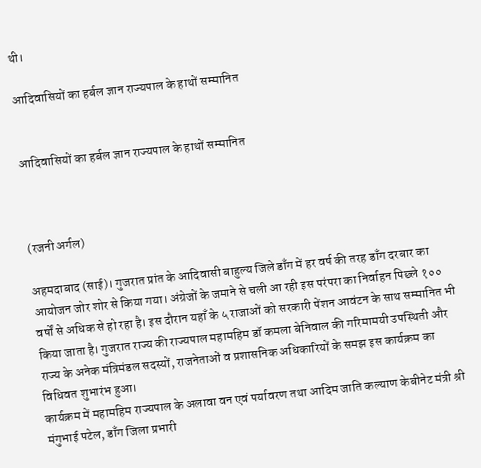थी।

आदिवासियों का हर्बल ज्ञान राज्यपाल के हाथों सम्मानित


आदिवासियों का हर्बल ज्ञान राज्यपाल के हाथों सम्मानित



(रजनी अर्गल)

अहमदाबाद (साई)। गुजरात प्रांत के आदिवासी बाहुल्य जिले डाँग में हर वर्ष की तरह डाँग दरबार का आयोजन जोर शोर से किया गया। अंग्रेजों के जमाने से चली आ रही इस परंपरा का निर्वाहन पिछ्ले १०० वर्षों से अधिक से हो रहा है। इस दौरान यहाँ के ५ राजाओं को सरकारी पेंशन आवंटन के साथ सम्मानित भी किया जाता है। गुजरात राज्य की राज्यपाल महामहिम डॉ कमला बेनिवाल की गरिमामयी उपस्थिती और राज्य के अनेक मंत्रिमंडल सदस्यों, राजनेताओं व प्रशासनिक अधिकारियों के समझ इस कार्यक्रम का विधिवत शुभारंभ हुआ।
कार्यक्रम में महामहिम राज्यपाल के अलावा वन एवं पर्यावरण तथा आदिम जाति कल्याण केबीनेट मंत्री श्री मंगुभाई पटेल, डाँग जिला प्रभारी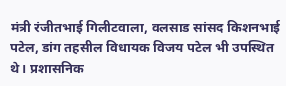मंत्री रंजीतभाई गिलीटवाला, वलसाड सांसद किशनभाई पटेल, डांग तहसील विधायक विजय पटेल भी उपस्थित थे। प्रशासनिक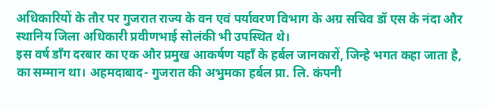अधिकारियों के तौर पर गुजरात राज्य के वन एवं पर्यावरण विभाग के अग्र सचिव डॉ एस के नंदा और स्थानिय जिला अधिकारी प्रवीणभाई सोलंकी भी उपस्थित थे।
इस वर्ष डाँग दरबार का एक और प्रमुख आकर्षण यहाँ के हर्बल जानकारों, जिन्हे भगत कहा जाता है, का सम्मान था। अहमदाबाद- गुजरात की अभुमका हर्बल प्रा. लि. कंपनी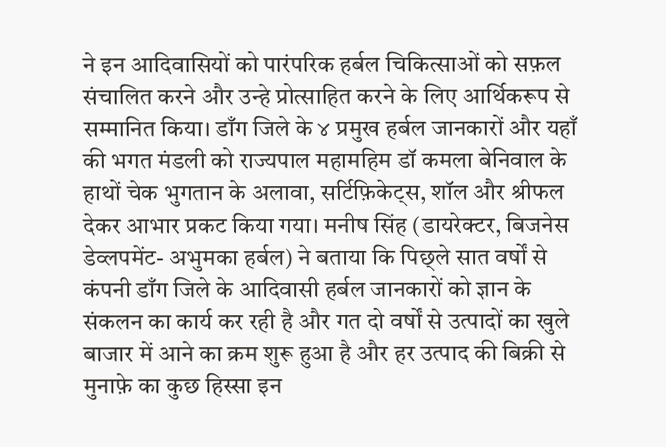ने इन आदिवासियों को पारंपरिक हर्बल चिकित्साओं को सफ़ल संचालित करने और उन्हे प्रोत्साहित करने के लिए आर्थिकरूप से सम्मानित किया। डाँग जिले के ४ प्रमुख हर्बल जानकारों और यहाँ की भगत मंडली को राज्यपाल महामहिम डॉ कमला बेनिवाल के हाथों चेक भुगतान के अलावा, सर्टिफ़िकेट्स, शॉल और श्रीफल देकर आभार प्रकट किया गया। मनीष सिंह (डायरेक्टर, बिजनेस डेव्लपमेंट- अभुमका हर्बल) ने बताया कि पिछ्ले सात वर्षों से कंपनी डाँग जिले के आदिवासी हर्बल जानकारों को ज्ञान के संकलन का कार्य कर रही है और गत दो वर्षों से उत्पादों का खुले बाजार में आने का क्रम शुरू हुआ है और हर उत्पाद की बिक्री से मुनाफ़े का कुछ हिस्सा इन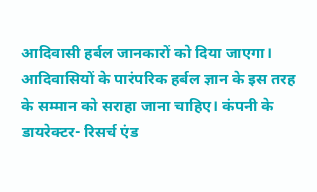आदिवासी हर्बल जानकारों को दिया जाएगा।
आदिवासियों के पारंपरिक हर्बल ज्ञान के इस तरह के सम्मान को सराहा जाना चाहिए। कंपनी के डायरेक्टर- रिसर्च एंड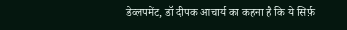डेव्लपमेंट, डॉ दीपक आचार्य का कहना है कि ये सिर्फ़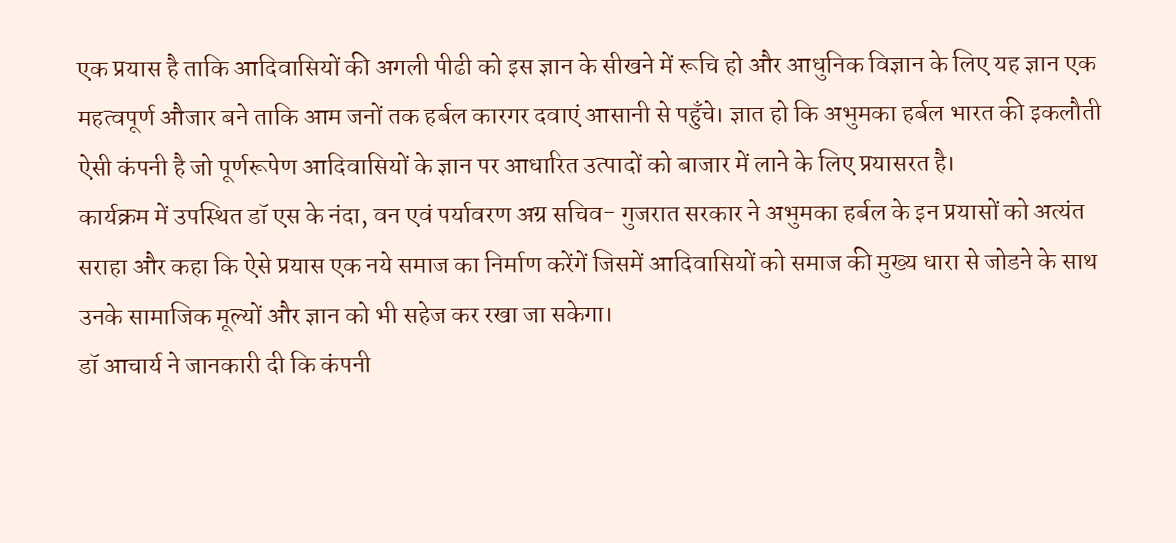एक प्रयास है ताकि आदिवासियों की अगली पीढी को इस ज्ञान के सीखने में रूचि हो और आधुनिक विज्ञान के लिए यह ज्ञान एक महत्वपूर्ण औजार बने ताकि आम जनों तक हर्बल कारगर दवाएं आसानी से पहुँचे। ज्ञात हो कि अभुमका हर्बल भारत की इकलौती ऐसी कंपनी है जो पूर्णरूपेण आदिवासियों के ज्ञान पर आधारित उत्पादों को बाजार में लाने के लिए प्रयासरत है।
कार्यक्रम में उपस्थित डॉ एस के नंदा, वन एवं पर्यावरण अग्र सचिव- गुजरात सरकार ने अभुमका हर्बल के इन प्रयासों को अत्यंत सराहा और कहा कि ऐसे प्रयास एक नये समाज का निर्माण करेंगें जिसमें आदिवासियों को समाज की मुख्य धारा से जोडने के साथ उनके सामाजिक मूल्यों और ज्ञान को भी सहेज कर रखा जा सकेगा।
डॉ आचार्य ने जानकारी दी कि कंपनी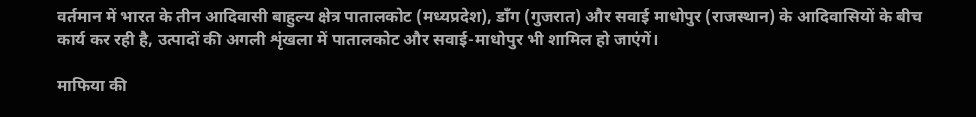वर्तमान में भारत के तीन आदिवासी बाहुल्य क्षेत्र पातालकोट (मध्यप्रदेश), डाँग (गुजरात) और सवाई माधोपुर (राजस्थान) के आदिवासियों के बीच कार्य कर रही है, उत्पादों की अगली शृंखला में पातालकोट और सवाई-माधोपुर भी शामिल हो जाएंगें।

माफिया की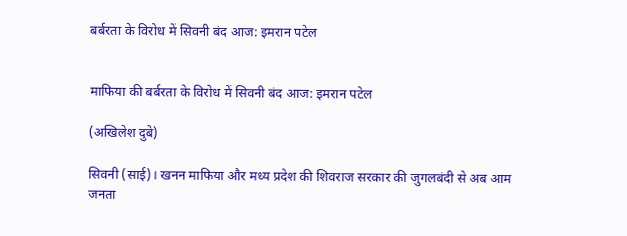बर्बरता के विरोध में सिवनी बंद आज: इमरान पटेल


माफिया की बर्बरता के विरोध में सिवनी बंद आज: इमरान पटेल

(अखिलेश दुबे)

सिवनी (साई)। खनन माफिया और मध्य प्रदेश की शिवराज सरकार की जुगलबंदी से अब आम जनता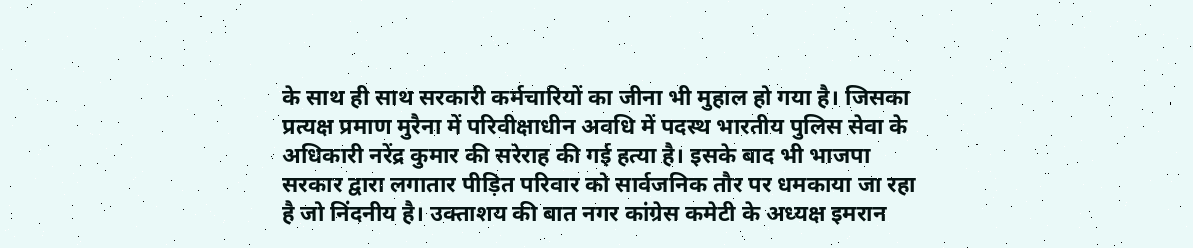के साथ ही साथ सरकारी कर्मचारियों का जीना भी मुहाल हो गया है। जिसका प्रत्यक्ष प्रमाण मुरैना में परिवीक्षाधीन अवधि में पदस्थ भारतीय पुलिस सेवा के अधिकारी नरेंद्र कुमार की सरेराह की गई हत्या है। इसके बाद भी भाजपा सरकार द्वारा लगातार पीड़ित परिवार को सार्वजनिक तौर पर धमकाया जा रहा है जो निंदनीय है। उक्ताशय की बात नगर कांग्रेस कमेटी के अध्यक्ष इमरान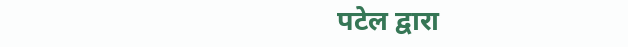पटेल द्वारा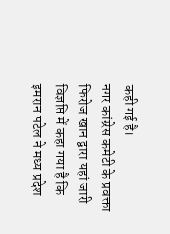कही गई है।
नगर कांग्र्रेस कमेटी के प्रवक्ता फिरोज खान द्वारा यहां जारी विज्ञप्ति में कहा गया है कि इमरान पटेल ने मध्य प्रदेश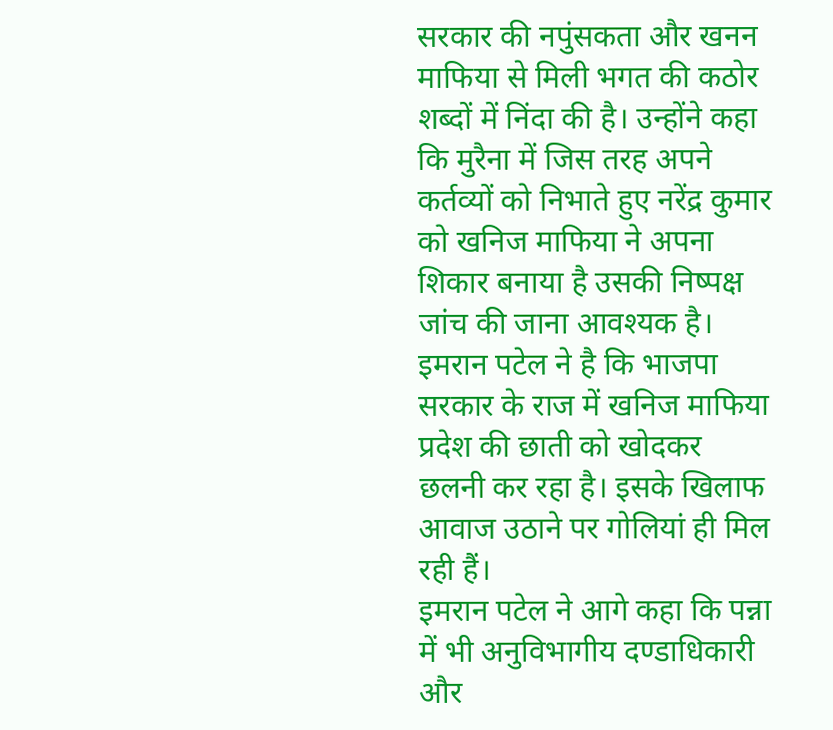सरकार की नपुंसकता और खनन माफिया से मिली भगत की कठोर शब्दों में निंदा की है। उन्होंने कहा कि मुरैना में जिस तरह अपने कर्तव्यों को निभाते हुए नरेंद्र कुमार को खनिज माफिया ने अपना शिकार बनाया है उसकी निष्पक्ष जांच की जाना आवश्यक है। इमरान पटेल ने है कि भाजपा सरकार के राज में खनिज माफिया प्रदेश की छाती को खोदकर छलनी कर रहा है। इसके खिलाफ आवाज उठाने पर गोलियां ही मिल रही हैं।
इमरान पटेल ने आगे कहा कि पन्ना में भी अनुविभागीय दण्डाधिकारी और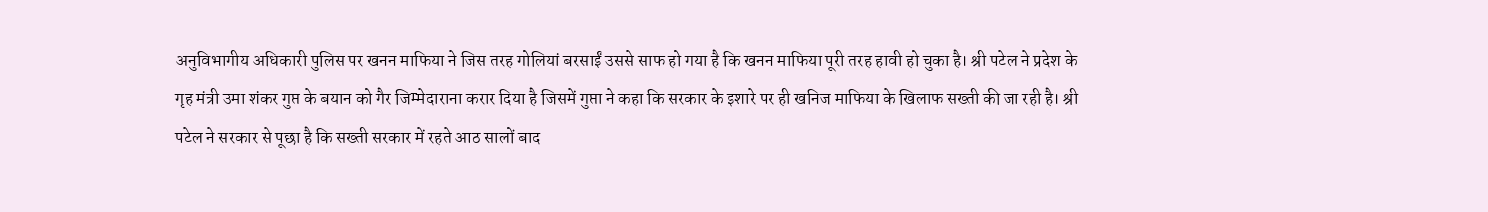अनुविभागीय अधिकारी पुलिस पर खनन माफिया ने जिस तरह गोलियां बरसाईं उससे साफ हो गया है कि खनन माफिया पूरी तरह हावी हो चुका है। श्री पटेल ने प्रदेश के गृह मंत्री उमा शंकर गुप्त के बयान को गैर जिम्मेदाराना करार दिया है जिसमें गुप्ता ने कहा कि सरकार के इशारे पर ही खनिज माफिया के खिलाफ सख्ती की जा रही है। श्री पटेल ने सरकार से पूछा है कि सख्ती सरकार में रहते आठ सालों बाद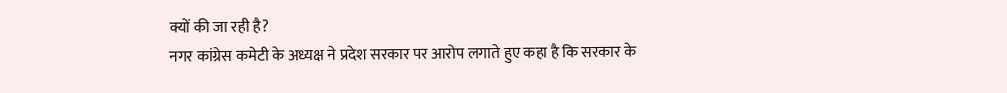क्यों की जा रही है?
नगर कांग्रेस कमेटी के अध्यक्ष ने प्रदेश सरकार पर आरोप लगाते हुए कहा है कि सरकार के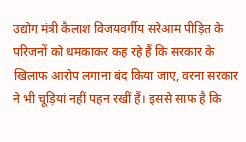उद्योग मंत्री कैलाश विजयवर्गीय सरेआम पीड़ित के परिजनों को धमकाकर कह रहे हैं कि सरकार के खिलाफ आरोप लगाना बंद किया जाए, वरना सरकार ने भी चूड़ियां नहीं पहन रखीं हैं। इससे साफ है कि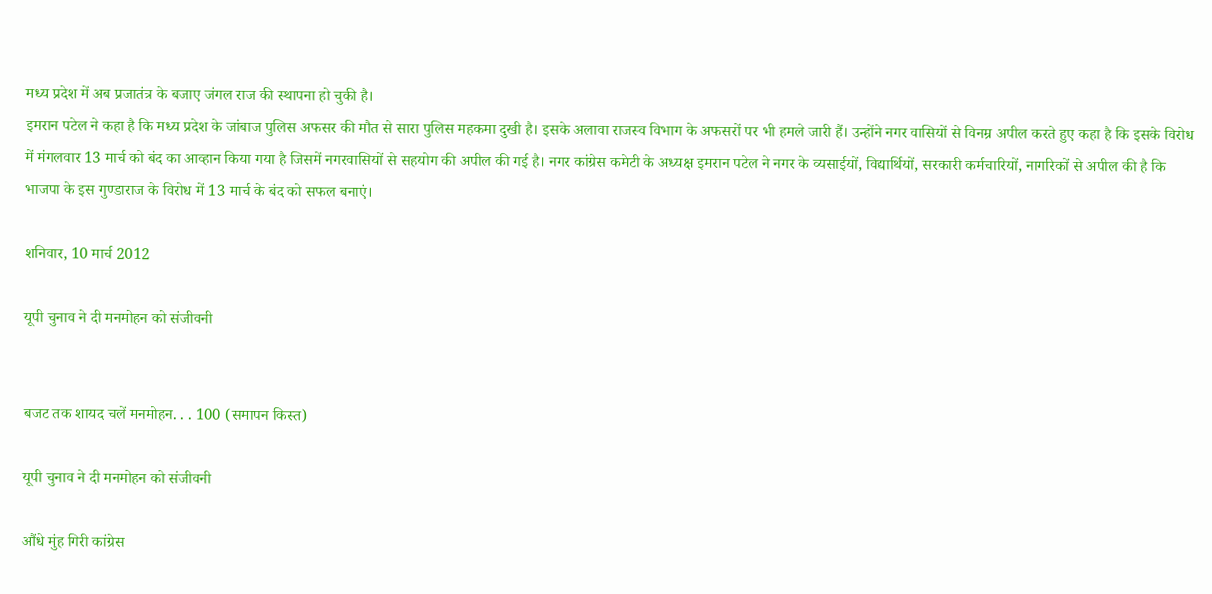मध्य प्रदेश में अब प्रजातंत्र के बजाए जंगल राज की स्थापना हो चुकी है।
इमरान पटेल ने कहा है कि मध्य प्रदेश के जांबाज पुलिस अफसर की मौत से सारा पुलिस महकमा दुखी है। इसके अलावा राजस्व विभाग के अफसरों पर भी हमले जारी हैं। उन्होंने नगर वासियों से विनम्र अपील करते हुए कहा है कि इसके विरोध में मंगलवार 13 मार्च को बंद का आव्हान किया गया है जिसमें नगरवासियों से सहयोग की अपील की गई है। नगर कांग्रेस कमेटी के अध्यक्ष इमरान पटेल ने नगर के व्यसाईयों, विद्यार्थियों, सरकारी कर्मचारियों, नागरिकों से अपील की है कि भाजपा के इस गुण्डाराज के विरोध में 13 मार्च के बंद को सफल बनाएं।

शनिवार, 10 मार्च 2012

यूपी चुनाव ने दी मनमोहन को संजीवनी


बजट तक शायद चलें मनमोहन. . . 100 (समापन किस्त)

यूपी चुनाव ने दी मनमोहन को संजीवनी

औंधे मुंह गिरी कांग्रेस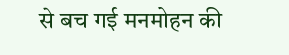से बच गई मनमोहन की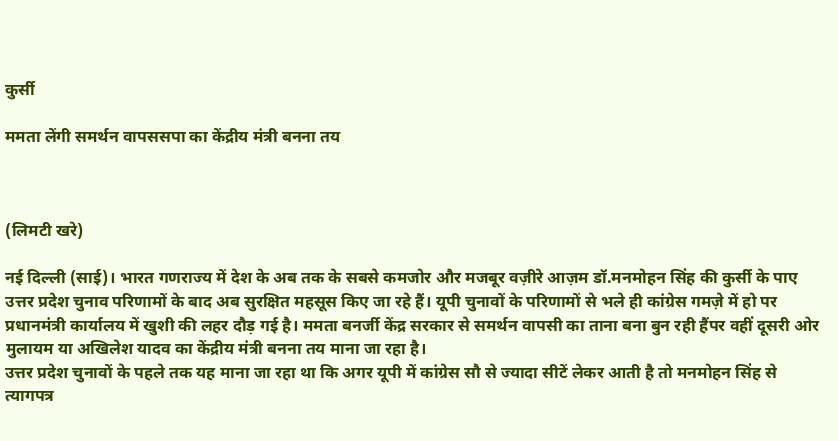कुर्सी

ममता लेंगी समर्थन वापससपा का केंद्रीय मंत्री बनना तय



(लिमटी खरे)

नई दिल्ली (साई)। भारत गणराज्य में देश के अब तक के सबसे कमजोर और मजबूर वज़ीरे आज़म डॉ.मनमोहन सिंह की कुर्सी के पाए उत्तर प्रदेश चुनाव परिणामों के बाद अब सुरक्षित महसूस किए जा रहे हैं। यूपी चुनावों के परिणामों से भले ही कांग्रेस गमज़े में हो पर प्रधानमंत्री कार्यालय में खुशी की लहर दौड़ गई है। ममता बनर्जी केंद्र सरकार से समर्थन वापसी का ताना बना बुन रही हैंपर वहीं दूसरी ओर मुलायम या अखिलेश यादव का केंद्रीय मंत्री बनना तय माना जा रहा है।
उत्तर प्रदेश चुनावों के पहले तक यह माना जा रहा था कि अगर यूपी में कांग्रेस सौ से ज्यादा सीटें लेकर आती है तो मनमोहन सिंह से त्यागपत्र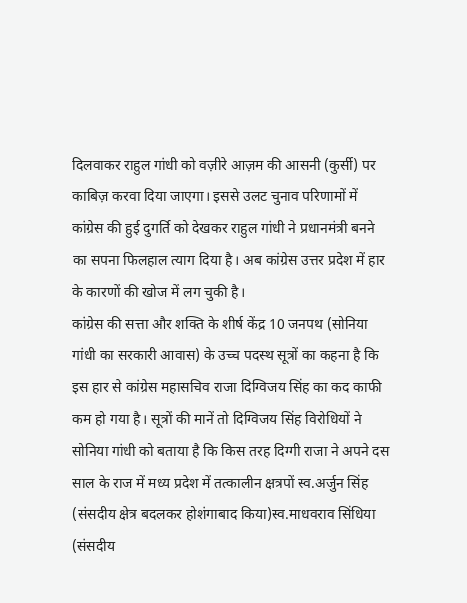दिलवाकर राहुल गांधी को वज़ीरे आज़म की आसनी (कुर्सी) पर काबिज़ करवा दिया जाएगा। इससे उलट चुनाव परिणामों में कांग्रेस की हुई दुगर्ति को देखकर राहुल गांधी ने प्रधानमंत्री बनने का सपना फिलहाल त्याग दिया है। अब कांग्रेस उत्तर प्रदेश में हार के कारणों की खोज में लग चुकी है।
कांग्रेस की सत्ता और शक्ति के शीर्ष केंद्र 10 जनपथ (सोनिया गांधी का सरकारी आवास) के उच्च पदस्थ सूत्रों का कहना है कि इस हार से कांग्रेस महासचिव राजा दिग्विजय सिंह का कद काफी कम हो गया है। सूत्रों की मानें तो दिग्विजय सिंह विरोधियों ने सोनिया गांधी को बताया है कि किस तरह दिग्गी राजा ने अपने दस साल के राज में मध्य प्रदेश में तत्कालीन क्षत्रपों स्व.अर्जुन सिंह (संसदीय क्षेत्र बदलकर होशंगाबाद किया)स्व.माधवराव सिंधिया (संसदीय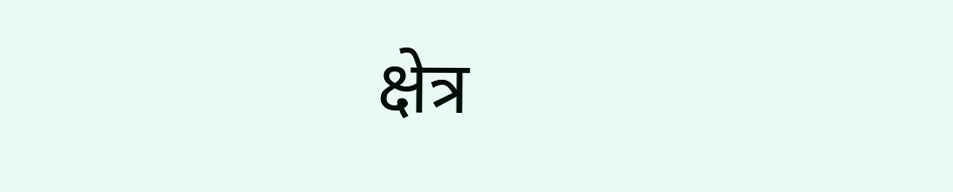क्षेत्र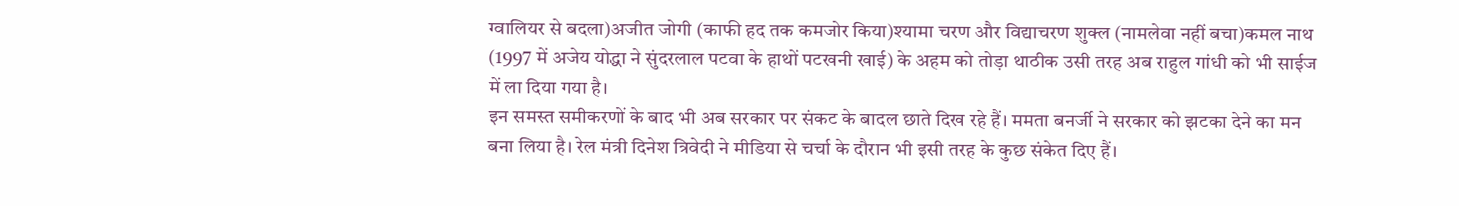ग्वालियर से बदला)अजीत जोगी (काफी हद तक कमजोर किया)श्यामा चरण और विद्याचरण शुक्ल (नामलेवा नहीं बचा)कमल नाथ (1997 में अजेय योद्धा ने सुंदरलाल पटवा के हाथों पटखनी खाई) के अहम को तोड़ा थाठीक उसी तरह अब राहुल गांधी को भी साईज में ला दिया गया है।
इन समस्त समीकरणों के बाद भी अब सरकार पर संकट के बादल छाते दिख रहे हैं। ममता बनर्जी ने सरकार को झटका देने का मन बना लिया है। रेल मंत्री दिनेश त्रिवेदी ने मीडिया से चर्चा के दौरान भी इसी तरह के कुछ संकेत दिए हैं।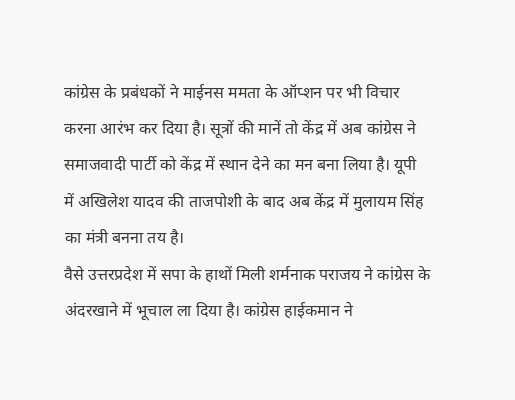कांग्रेस के प्रबंधकों ने माईनस ममता के ऑप्शन पर भी विचार करना आरंभ कर दिया है। सूत्रों की मानें तो केंद्र में अब कांग्रेस ने समाजवादी पार्टी को केंद्र में स्थान देने का मन बना लिया है। यूपी में अखिलेश यादव की ताजपोशी के बाद अब केंद्र में मुलायम सिंह का मंत्री बनना तय है।
वैसे उत्तरप्रदेश में सपा के हाथों मिली शर्मनाक पराजय ने कांग्रेस के अंदरखाने में भूचाल ला दिया है। कांग्रेस हाईकमान ने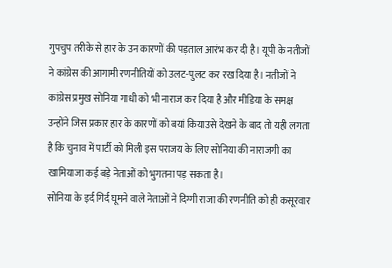गुपचुप तरीके से हार के उन कारणों की पड़ताल आरंभ कर दी है। यूपी के नतीजों ने कांग्रेस की आगामी रणनीतियों को उलट-पुलट कर रख दिया है। नतीजों ने कांग्रेस प्रमुख सोनिया गाधी को भी नाराज कर दिया है और मीडिया के समक्ष उन्होंने जिस प्रकार हार के कारणों को बयां कियाउसे देखने के बाद तो यही लगता है कि चुनाव में पार्टी को मिली इस पराजय के लिए सोनिया की नाराजगी का खामियाजा कई बड़े नेताओं को भुगतना पड़ सकता है।
सोनिया के इर्द गिर्द घूमने वाले नेताओं ने दिग्गी राजा की रणनीति को ही कसूरवार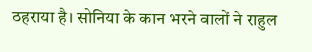ठहराया है। सोनिया के कान भरने वालों ने राहुल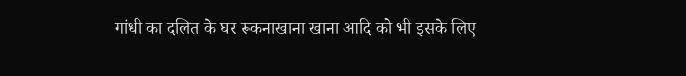गांधी का दलित के घर रूकनाखाना खाना आदि को भी इसके लिए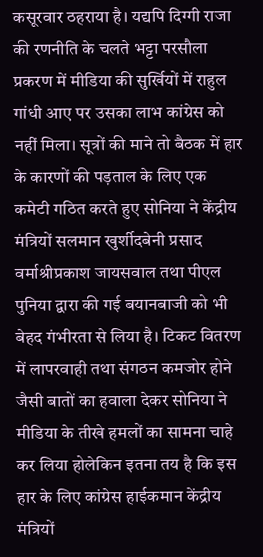कसूरवार ठहराया है। यद्यपि दिग्गी राजा की रणनीति के चलते भट्टा परसौला प्रकरण में मीडिया की सुर्खियों में राहुल गांधी आए पर उसका लाभ कांग्रेस को नहीं मिला। सूत्रों की माने तो बैठक में हार के कारणों की पड़ताल के लिए एक कमेटी गठित करते हुए सोनिया ने केंद्रीय मंत्रियों सलमान खुर्शीदबेनी प्रसाद वर्माश्रीप्रकाश जायसवाल तथा पीएल पुनिया द्वारा की गई बयानबाजी को भी बेहद गंभीरता से लिया है। टिकट वितरण में लापरवाही तथा संगठन कमजोर होने जैसी बातों का हवाला देकर सोनिया ने मीडिया के तीखे हमलों का सामना चाहे कर लिया होलेकिन इतना तय है कि इस हार के लिए कांग्रेस हाईकमान केंद्रीय मंत्रियों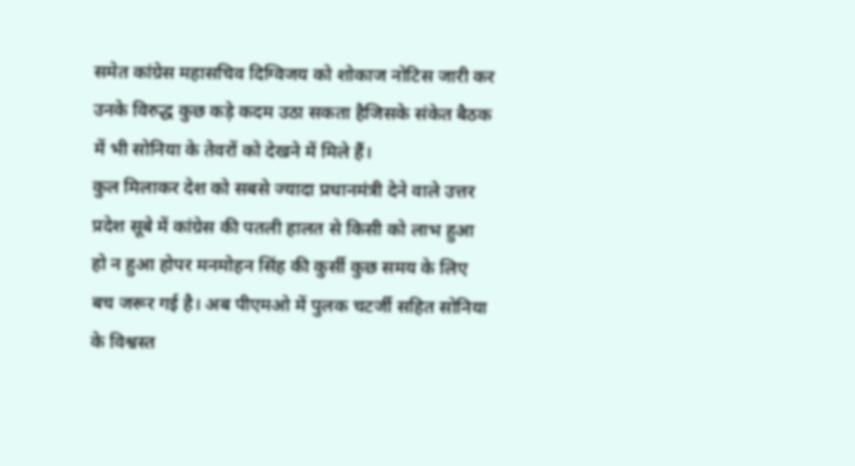समेत कांग्रेस महासचिव दिग्विजय को शोकाज नोटिस जारी कर उनके विरुद्ध कुछ कड़े कदम उठा सकता हैजिसके संकेत बैठक में भी सोनिया के तेवरों को देखने में मिले हैं।
कुल मिलाकर देश को सबसे ज्यादा प्रधानमंत्री देने वाले उत्तर प्रदेश सूबे में कांग्रेस की पतली हालत से किसी को लाभ हुआ हो न हुआ होपर मनमोहन सिंह की कुर्सी कुछ समय के लिए बच जरूर गई है। अब पीएमओ में पुलक चटर्जी सहित सोनिया के विश्वस्त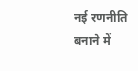नई रणनीति बनाने में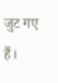जुट गए हैं।